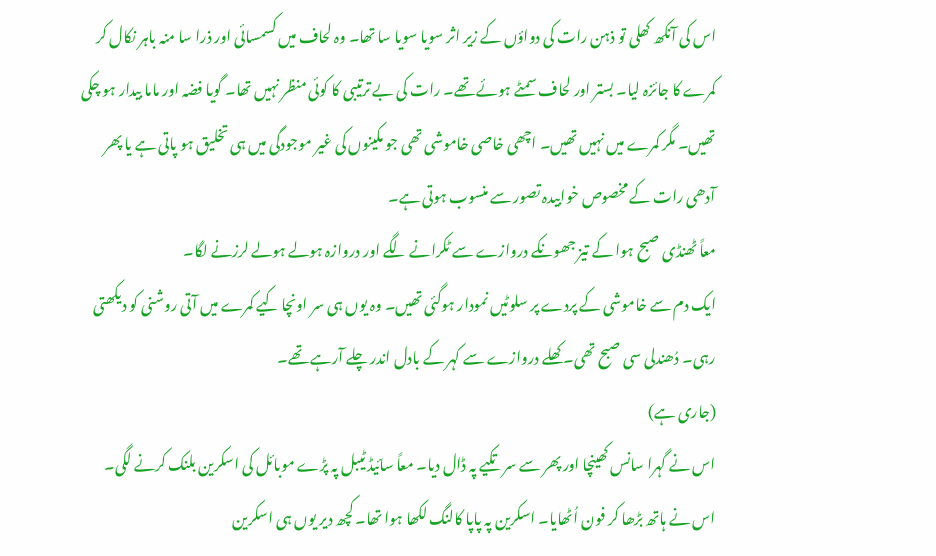اس کی آنکھ کھلی تو ذہن رات کی دواؤں کے زیر اثر سویا سویا سا تھا۔ وہ لحاف میں کسمسائی اور ذرا سا منہ باہر نکال کر کمرے کا جائزہ لیا۔ بستر اور لحاف سمٹے ہوئے تھے۔ رات کی بے ترتیبی کا کوئی منظر نہیں تھا۔ گویا فضہ اور ماما بیدار ہو چکی تھیں۔ مگر کمرے میں نہیں تھیں۔ اچھی خاصی خاموشی تھی جو مکینوں کی غیر موجودگی میں ہی تخلیق ہو پاتی ہے یا پھر آدھی رات کے مخصوص خوابیدہ تصور سے منسوب ہوتی ہے۔
معاً ٹھنڈی صبح ہوا کے تیز جھونکے دروازے سے ٹکرانے لگے اور دروازہ ہولے ہولے لرزنے لگا۔
ایک دم سے خاموشی کے پردے پر سلوٹیں نمودار ہوگئی تھیں۔ وہ یوں ہی سر اونچا کیے کمرے میں آتی روشنی کو دیکھتی رہی۔ دُھندلی سی صبح تھی۔ کھلے دروازے سے کہر کے بادل اندر چلے آرہے تھے۔
(جاری ہے)
اس نے گہرا سانس کھینچا اور پھر سے سر تکیے پہ ڈال دیا۔ معاً سائیڈ ٹیبل پہ پڑے موبائل کی اسکرین بلنک کرنے لگی۔
اس نے ہاتھ بڑھا کر فون اُٹھایا۔ اسکرین پہ پاپا کالنگ لکھا ہوا تھا۔ کچھ دیر یوں ہی اسکرین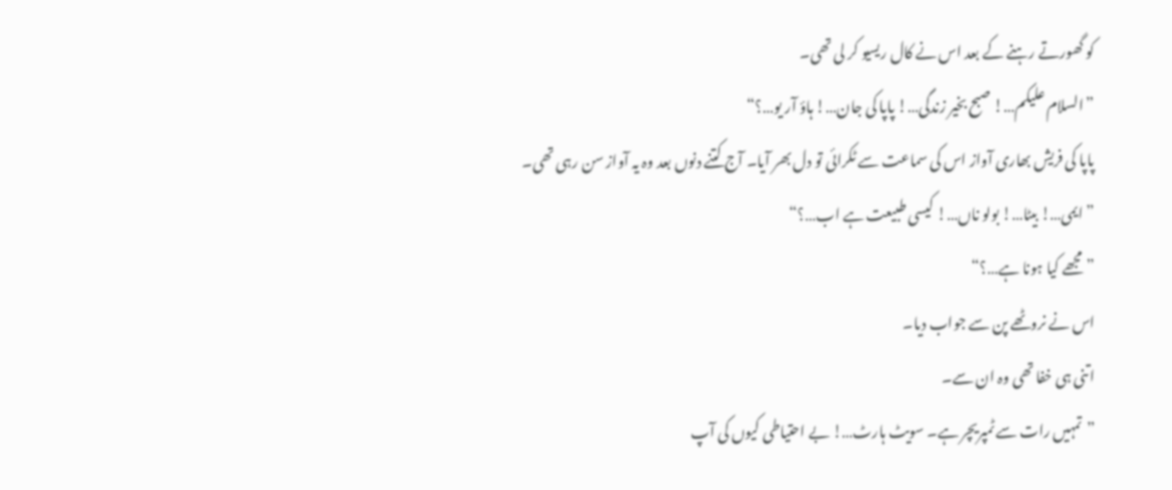کو گھورتے رہنے کے بعد اس نے کال ریسیو کر لی تھی۔
”السلام علیکم…! صبح بخیر زندگی…! پاپا کی جان…! ہاؤ آر یو…؟“
پاپا کی فریش بھاری آواز اس کی سماعت سے ٹکرائی تو دل بھر آیا۔ آج کتنے دنوں بعد وہ یہ آواز سن رہی تھی۔
”ایمی…! بیٹا…! بولو ناں…! کیسی طبیعت ہے اب…؟“
”مجھے کیا ہونا ہے…؟“
اس نے نروٹھے پن سے جواب دیا۔
اتنی ہی خفا تھی وہ ان سے۔
”تمہیں رات سے ٹمپریچر ہے۔ سویٹ ہارٹ…! بے احتیاطی کیوں کی آپ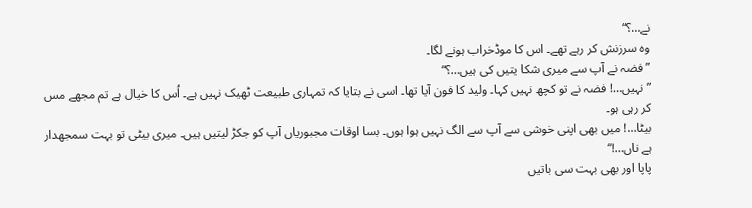نے…؟“
وہ سرزنش کر رہے تھے۔ اس کا موڈخراب ہونے لگا۔
”فضہ نے آپ سے میری شکا یتیں کی ہیں…؟“
”نہیں…! فضہ نے تو کچھ نہیں کہا۔ ولید کا فون آیا تھا۔ اسی نے بتایا کہ تمہاری طبیعت ٹھیک نہیں ہے۔ اُس کا خیال ہے تم مجھے مس کر رہی ہو۔
بیٹا…! میں بھی اپنی خوشی سے آپ سے الگ نہیں ہوا ہوں۔ بسا اوقات مجبوریاں آپ کو جکڑ لیتیں ہیں۔ میری بیٹی تو بہت سمجھدار ہے ناں…!“
پاپا اور بھی بہت سی باتیں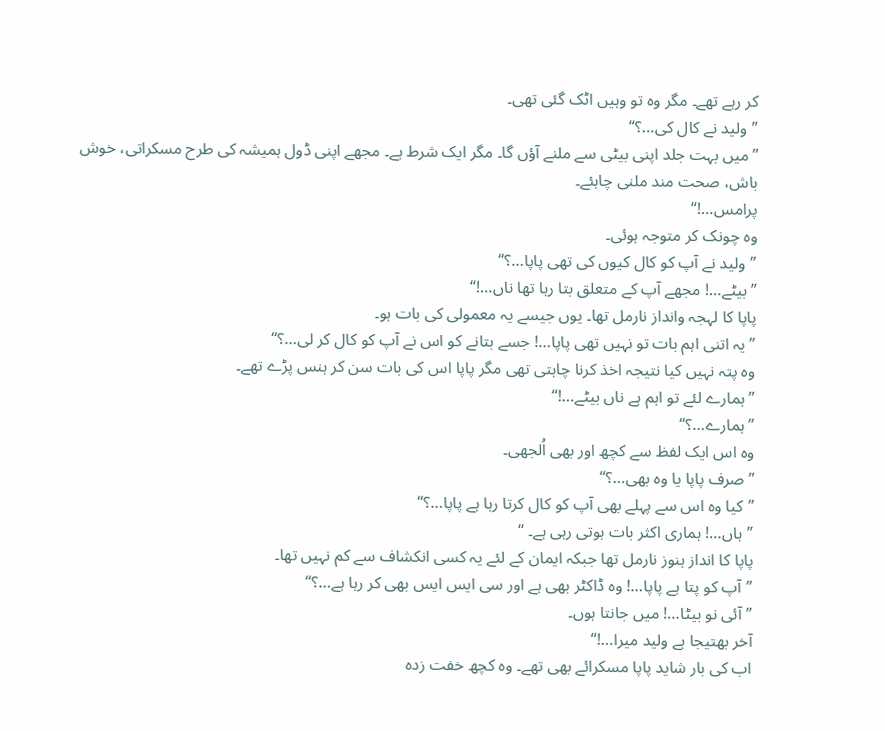کر رہے تھے۔ مگر وہ تو وہیں اٹک گئی تھی۔
”ولید نے کال کی…؟“
”میں بہت جلد اپنی بیٹی سے ملنے آؤں گا۔ مگر ایک شرط ہے۔ مجھے اپنی ڈول ہمیشہ کی طرح مسکراتی، خوش باش، صحت مند ملنی چاہئے۔
پرامس…!“
وہ چونک کر متوجہ ہوئی۔
”ولید نے آپ کو کال کیوں کی تھی پاپا…؟“
”بیٹے…! مجھے آپ کے متعلق بتا رہا تھا ناں…!“
پاپا کا لہجہ وانداز نارمل تھا۔ یوں جیسے یہ معمولی کی بات ہو۔
”یہ اتنی اہم بات تو نہیں تھی پاپا…! جسے بتانے کو اس نے آپ کو کال کر لی…؟“
وہ پتہ نہیں کیا نتیجہ اخذ کرنا چاہتی تھی مگر پاپا اس کی بات سن کر ہنس پڑے تھے۔
”ہمارے لئے تو اہم ہے ناں بیٹے…!“
”ہمارے…؟“
وہ اس ایک لفظ سے کچھ اور بھی اُلجھی۔
”صرف پاپا یا وہ بھی…؟“
”کیا وہ اس سے پہلے بھی آپ کو کال کرتا رہا ہے پاپا…؟“
”ہاں…! ہماری اکثر بات ہوتی رہی ہے۔ “
پاپا کا انداز ہنوز نارمل تھا جبکہ ایمان کے لئے یہ کسی انکشاف سے کم نہیں تھا۔
”آپ کو پتا ہے پاپا…! وہ ڈاکٹر بھی ہے اور سی ایس ایس بھی کر رہا ہے…؟“
”آئی نو بیٹا…! میں جانتا ہوں۔
آخر بھتیجا ہے ولید میرا…!“
اب کی بار شاید پاپا مسکرائے بھی تھے۔ وہ کچھ خفت زدہ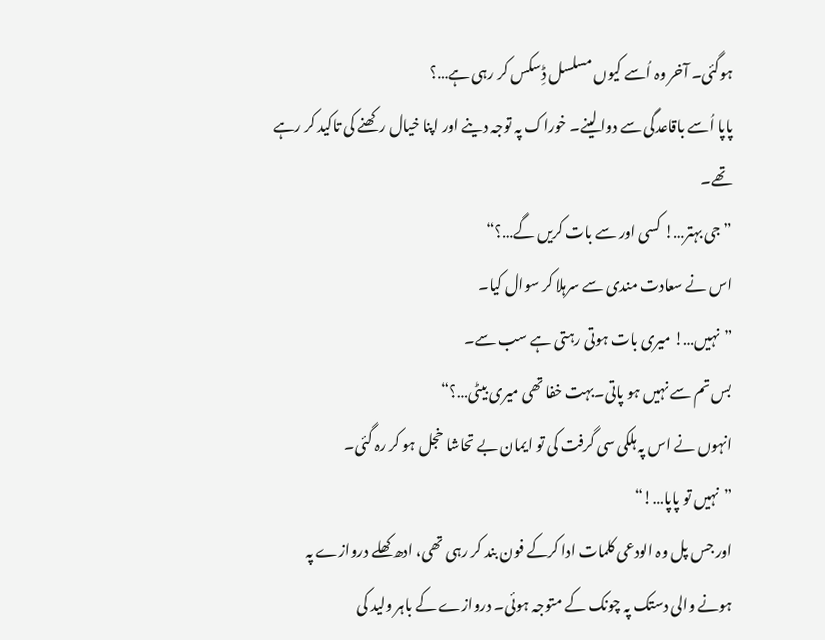ہوگئی۔ آخر وہ اُسے کیوں مسلسل ڈِسکس کر رہی ہے…؟
پاپا اُسے باقاعدگی سے دوا لینے۔ خوراک پہ توجہ دینے اور اپنا خیال رکھنے کی تاکید کر رہے تھے۔
”جی بہتر…! کسی اور سے بات کریں گے…؟“
اس نے سعادت مندی سے سرہلا کر سوال کیا۔
”نہیں…! میری بات ہوتی رہتی ہے سب سے۔
بس تم سے نہیں ہو پاتی۔بہت خفا تھی میری بیٹی…؟“
انہوں نے اس پہ ہلکی سی گرفت کی تو ایمان بے تحاشا خجل ہو کر رہ گئی۔
”نہیں تو پاپا…!“
اور جس پل وہ الودعی کلمات ادا کرکے فون بند کر رہی تھی، ادھ کھلے دروازے پہ ہونے والی دستک پہ چونک کے متوجہ ہوئی۔ دروازے کے باہر ولید کی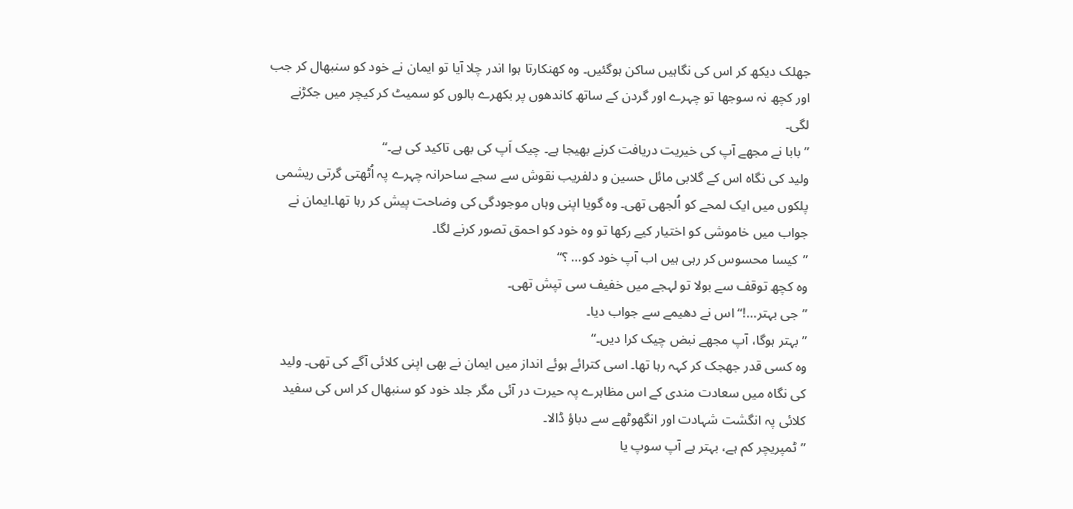جھلک دیکھ کر اس کی نگاہیں ساکن ہوگئیں۔ وہ کھنکارتا ہوا اندر چلا آیا تو ایمان نے خود کو سنبھال کر جب اور کچھ نہ سوجھا تو چہرے اور گردن کے ساتھ کاندھوں پر بکھرے بالوں کو سمیٹ کر کیچر میں جکڑنے لگی۔
”بابا نے مجھے آپ کی خیریت دریافت کرنے بھیجا ہے۔ چیک اَپ کی بھی تاکید کی ہے۔“
ولید کی نگاہ اس کے گلابی مائل حسین و دلفریب نقوش سے سجے ساحرانہ چہرے پہ اُٹھتی گرتی ریشمی پلکوں میں ایک لمحے کو اُلجھی تھی۔ وہ گویا اپنی وہاں موجودگی کی وضاحت پیش کر رہا تھا۔ایمان نے جواب میں خاموشی کو اختیار کیے رکھا تو وہ خود کو احمق تصور کرنے لگا۔
”کیسا محسوس کر رہی ہیں اب آپ خود کو… ؟“
وہ کچھ توقف سے بولا تو لہجے میں خفیف سی تپش تھی۔
”جی بہتر…!“ اس نے دھیمے سے جواب دیا۔
”بہتر ہوگا، آپ مجھے نبض چیک کرا دیں۔“
وہ کسی قدر جھجک کر کہہ رہا تھا۔ اسی کترائے ہوئے انداز میں ایمان نے بھی اپنی کلائی آگے کی تھی۔ ولید کی نگاہ میں سعادت مندی کے اس مظاہرے پہ حیرت در آئی مگر جلد خود کو سنبھال کر اس کی سفید کلائی پہ انگشت شہادت اور انگھوٹھے سے دباؤ ڈالا۔
”ٹمپریچر کم ہے، بہتر ہے آپ سوپ یا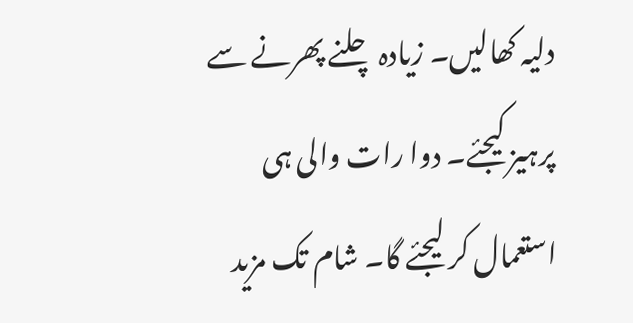دلیہ کھالیں۔ زیادہ چلنے پھرنے سے پرہیز کیجئے۔ دوا رات والی ہی استعمال کر لیجئے گا۔ شام تک مزید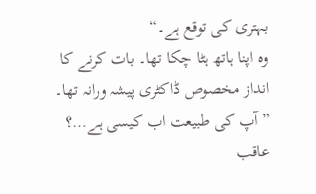بہتری کی توقع ہے۔“
وہ اپنا ہاتھ ہٹا چکا تھا۔ بات کرنے کا انداز مخصوص ڈاکٹری پیشہ ورانہ تھا۔
”آپ کی طبیعت اب کیسی ہے…؟ عاقب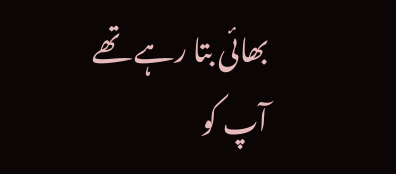بھائی بتا رہے تھے آپ کو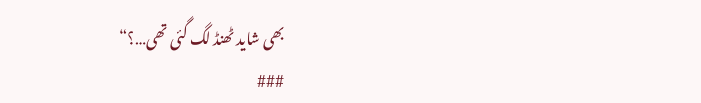بھی شاید ٹھنڈ لگ گئی تھی…؟“
###